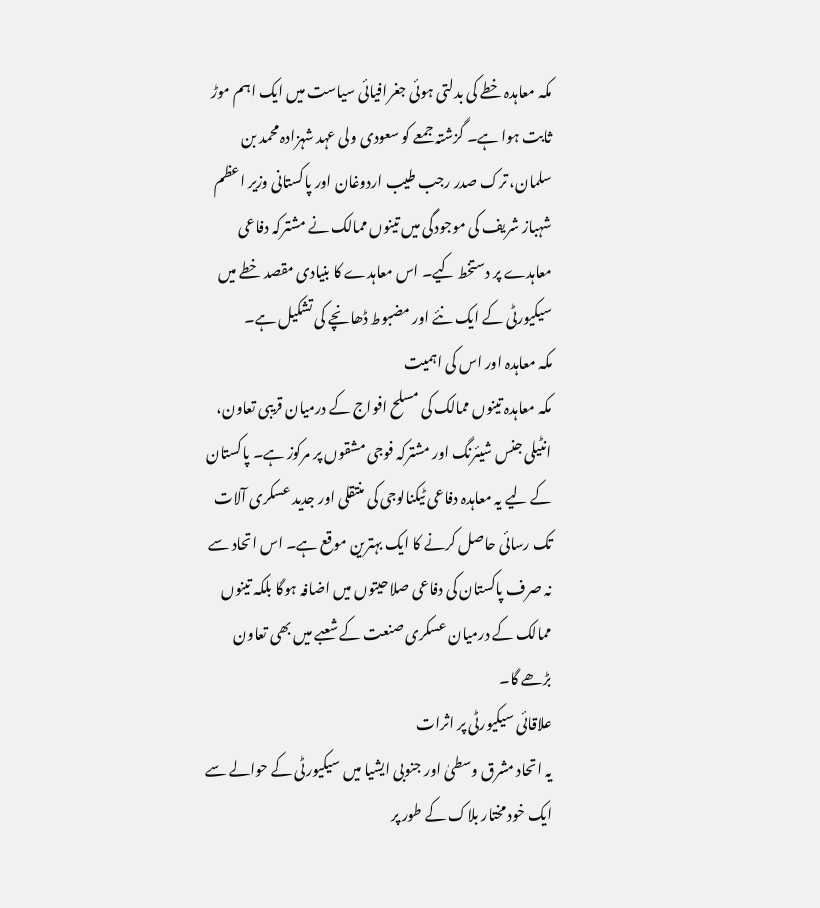مکہ معاہدہ خطے کی بدلتی ہوئی جغرافیائی سیاست میں ایک اہم موڑ ثابت ہوا ہے۔ گزشتہ جمعے کو سعودی ولی عہد شہزادہ محمد بن سلمان، ترک صدر رجب طیب اردوغان اور پاکستانی وزیر اعظم شہباز شریف کی موجودگی میں تینوں ممالک نے مشترکہ دفاعی معاہدے پر دستخط کیے۔ اس معاہدے کا بنیادی مقصد خطے میں سیکیورٹی کے ایک نئے اور مضبوط ڈھانچے کی تشکیل ہے۔
مکہ معاہدہ اور اس کی اہمیت
مکہ معاہدہ تینوں ممالک کی مسلح افواج کے درمیان قریبی تعاون، انٹیلی جنس شیئرنگ اور مشترکہ فوجی مشقوں پر مرکوز ہے۔ پاکستان کے لیے یہ معاہدہ دفاعی ٹیکنالوجی کی منتقلی اور جدید عسکری آلات تک رسائی حاصل کرنے کا ایک بہترین موقع ہے۔ اس اتحاد سے نہ صرف پاکستان کی دفاعی صلاحیتوں میں اضافہ ہوگا بلکہ تینوں ممالک کے درمیان عسکری صنعت کے شعبے میں بھی تعاون بڑھے گا۔
علاقائی سیکیورٹی پر اثرات
یہ اتحاد مشرق وسطیٰ اور جنوبی ایشیا میں سیکیورٹی کے حوالے سے ایک خود مختار بلاک کے طور پر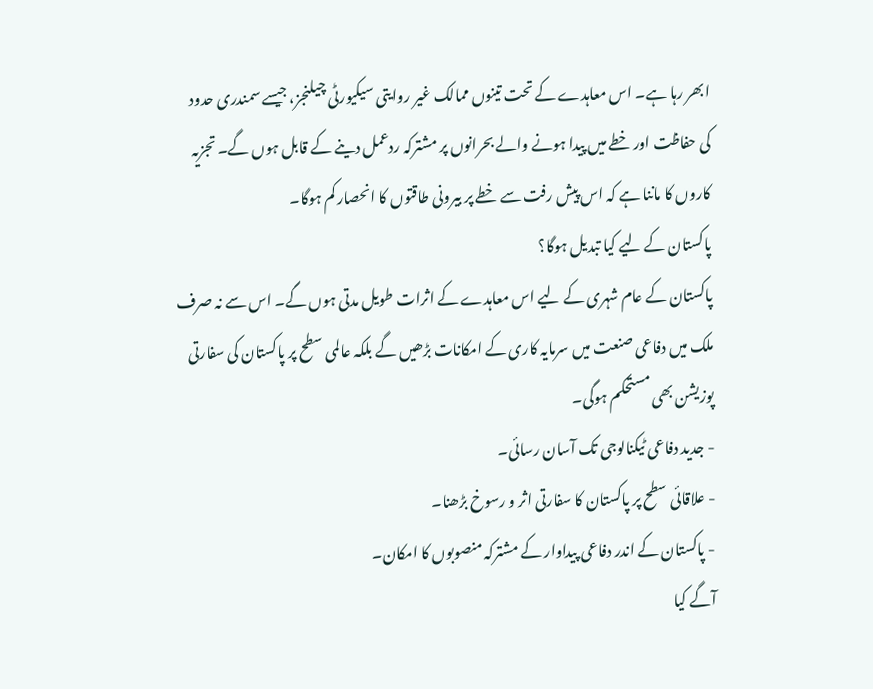ابھر رہا ہے۔ اس معاہدے کے تحت تینوں ممالک غیر روایتی سیکیورٹی چیلنجز، جیسے سمندری حدود کی حفاظت اور خطے میں پیدا ہونے والے بحرانوں پر مشترکہ ردعمل دینے کے قابل ہوں گے۔ تجزیہ کاروں کا ماننا ہے کہ اس پیش رفت سے خطے پر بیرونی طاقتوں کا انحصار کم ہوگا۔
پاکستان کے لیے کیا تبدیل ہوگا؟
پاکستان کے عام شہری کے لیے اس معاہدے کے اثرات طویل مدتی ہوں گے۔ اس سے نہ صرف ملک میں دفاعی صنعت میں سرمایہ کاری کے امکانات بڑھیں گے بلکہ عالمی سطح پر پاکستان کی سفارتی پوزیشن بھی مستحکم ہوگی۔
- جدید دفاعی ٹیکنالوجی تک آسان رسائی۔
- علاقائی سطح پر پاکستان کا سفارتی اثر و رسوخ بڑھنا۔
- پاکستان کے اندر دفاعی پیداوار کے مشترکہ منصوبوں کا امکان۔
آگے کیا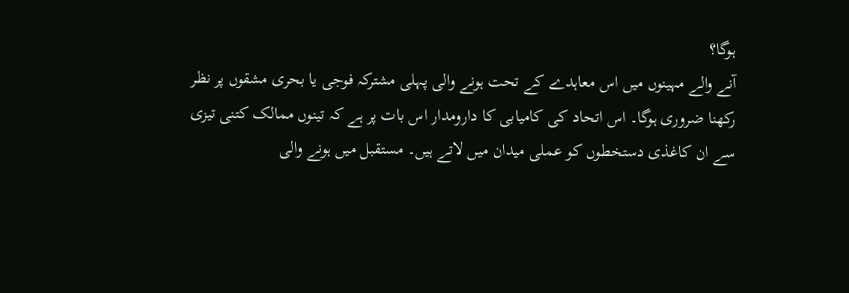ہوگا؟
آنے والے مہینوں میں اس معاہدے کے تحت ہونے والی پہلی مشترکہ فوجی یا بحری مشقوں پر نظر رکھنا ضروری ہوگا۔ اس اتحاد کی کامیابی کا دارومدار اس بات پر ہے کہ تینوں ممالک کتنی تیزی سے ان کاغذی دستخطوں کو عملی میدان میں لاتے ہیں۔ مستقبل میں ہونے والی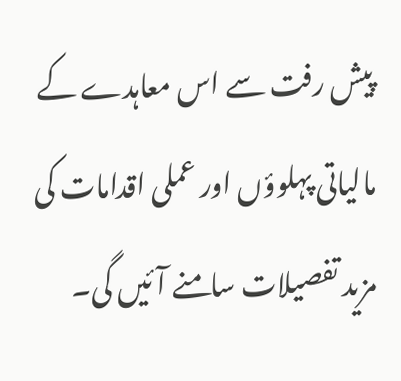پیش رفت سے اس معاہدے کے مالیاتی پہلوؤں اور عملی اقدامات کی مزید تفصیلات سامنے آئیں گی۔